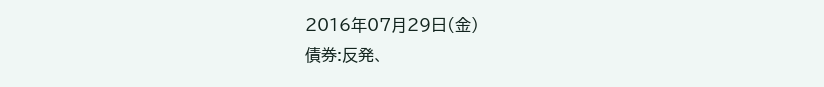2016年07月29日(金)
債券:反発、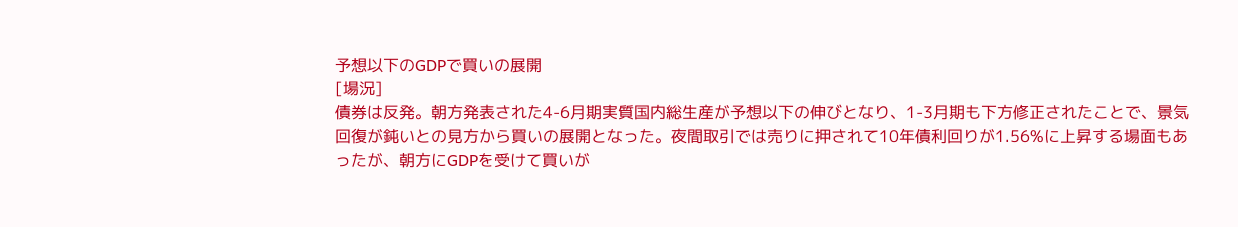予想以下のGDPで買いの展開
[場況]
債券は反発。朝方発表された4-6月期実質国内総生産が予想以下の伸びとなり、1-3月期も下方修正されたことで、景気回復が鈍いとの見方から買いの展開となった。夜間取引では売りに押されて10年債利回りが1.56%に上昇する場面もあったが、朝方にGDPを受けて買いが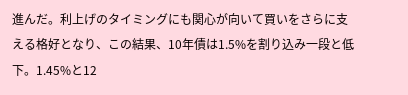進んだ。利上げのタイミングにも関心が向いて買いをさらに支える格好となり、この結果、10年債は1.5%を割り込み一段と低下。1.45%と12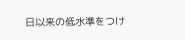日以来の低水準をつけ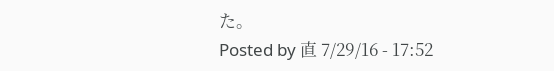た。
Posted by 直 7/29/16 - 17:52